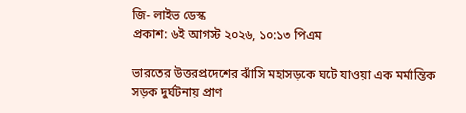জি- লাইভ ডেস্ক
প্রকাশ: ৬ই আগস্ট ২০২৬, ১০:১৩ পিএম

ভারতের উত্তরপ্রদেশের ঝাঁসি মহাসড়কে ঘটে যাওয়া এক মর্মান্তিক সড়ক দুর্ঘটনায় প্রাণ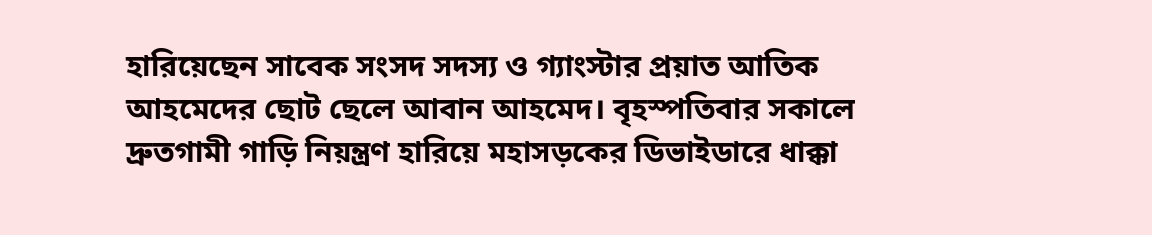হারিয়েছেন সাবেক সংসদ সদস্য ও গ্যাংস্টার প্রয়াত আতিক আহমেদের ছোট ছেলে আবান আহমেদ। বৃহস্পতিবার সকালে দ্রুতগামী গাড়ি নিয়ন্ত্রণ হারিয়ে মহাসড়কের ডিভাইডারে ধাক্কা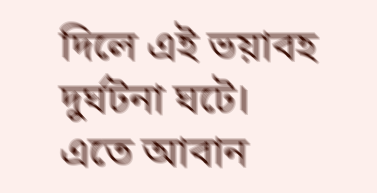দিলে এই ভয়াবহ দুর্ঘটনা ঘটে। এতে আবান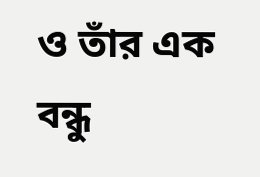ও তাঁর এক বন্ধু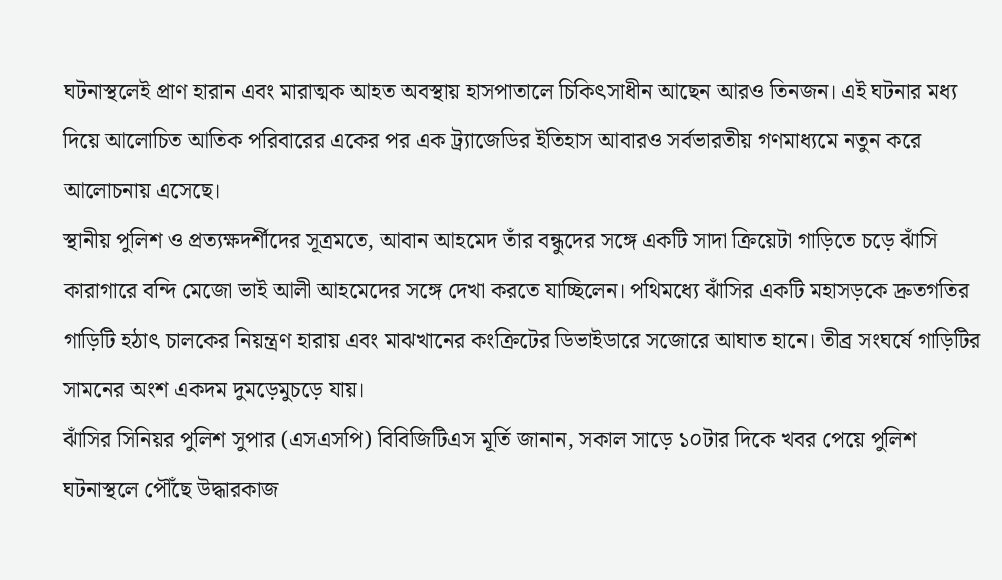ঘটনাস্থলেই প্রাণ হারান এবং মারাত্মক আহত অবস্থায় হাসপাতালে চিকিৎসাধীন আছেন আরও তিনজন। এই ঘটনার মধ্য দিয়ে আলোচিত আতিক পরিবারের একের পর এক ট্র্যাজেডির ইতিহাস আবারও সর্বভারতীয় গণমাধ্যমে নতুন করে আলোচনায় এসেছে।
স্থানীয় পুলিশ ও প্রত্যক্ষদর্শীদের সূত্রমতে, আবান আহমেদ তাঁর বন্ধুদের সঙ্গে একটি সাদা ক্রিয়েটা গাড়িতে চড়ে ঝাঁসি কারাগারে বন্দি মেজো ভাই আলী আহমেদের সঙ্গে দেখা করতে যাচ্ছিলেন। পথিমধ্যে ঝাঁসির একটি মহাসড়কে দ্রুতগতির গাড়িটি হঠাৎ চালকের নিয়ন্ত্রণ হারায় এবং মাঝখানের কংক্রিটের ডিভাইডারে সজোরে আঘাত হানে। তীব্র সংঘর্ষে গাড়িটির সামনের অংশ একদম দুমড়েমুচড়ে যায়।
ঝাঁসির সিনিয়র পুলিশ সুপার (এসএসপি) বিবিজিটিএস মূর্তি জানান, সকাল সাড়ে ১০টার দিকে খবর পেয়ে পুলিশ ঘটনাস্থলে পৌঁছে উদ্ধারকাজ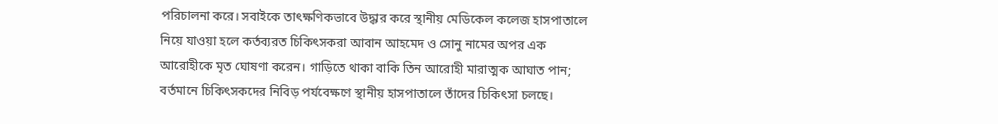পরিচালনা করে। সবাইকে তাৎক্ষণিকভাবে উদ্ধার করে স্থানীয় মেডিকেল কলেজ হাসপাতালে নিয়ে যাওয়া হলে কর্তব্যরত চিকিৎসকরা আবান আহমেদ ও সোনু নামের অপর এক আরোহীকে মৃত ঘোষণা করেন। গাড়িতে থাকা বাকি তিন আরোহী মারাত্মক আঘাত পান; বর্তমানে চিকিৎসকদের নিবিড় পর্যবেক্ষণে স্থানীয় হাসপাতালে তাঁদের চিকিৎসা চলছে।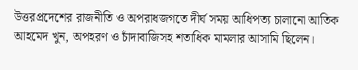উত্তরপ্রদেশের রাজনীতি ও অপরাধজগতে দীর্ঘ সময় আধিপত্য চালানো আতিক আহমেদ খুন, অপহরণ ও চাঁদাবাজিসহ শতাধিক মামলার আসামি ছিলেন।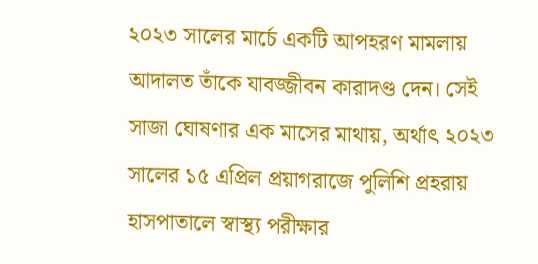২০২৩ সালের মার্চে একটি আপহরণ মামলায় আদালত তাঁকে যাবজ্জীবন কারাদণ্ড দেন। সেই সাজা ঘোষণার এক মাসের মাথায়, অর্থাৎ ২০২৩ সালের ১৫ এপ্রিল প্রয়াগরাজে পুলিশি প্রহরায় হাসপাতালে স্বাস্থ্য পরীক্ষার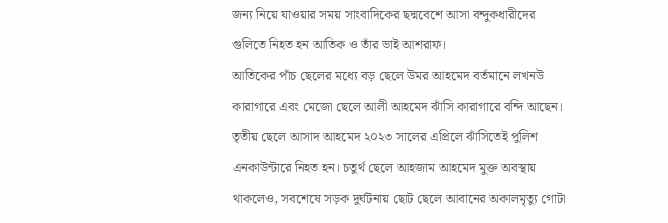জন্য নিয়ে যাওয়ার সময় সাংবাদিকের ছদ্মবেশে আসা বন্দুকধারীদের গুলিতে নিহত হন আতিক ও তাঁর ভাই আশরাফ।
আতিকের পাঁচ ছেলের মধ্যে বড় ছেলে উমর আহমেদ বর্তমানে লখনউ কারাগারে এবং মেজো ছেলে আলী আহমেদ ঝাঁসি কারাগারে বন্দি আছেন। তৃতীয় ছেলে আসাদ আহমেদ ২০২৩ সালের এপ্রিলে ঝাঁসিতেই পুলিশ এনকাউন্টারে নিহত হন। চতুর্থ ছেলে আহজাম আহমেদ মুক্ত অবস্থায় থাকলেও, সবশেষে সড়ক দুর্ঘটনায় ছোট ছেলে আবানের অকালমৃত্যু গোটা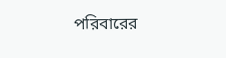পরিবারের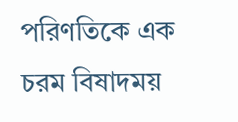পরিণতিকে এক চরম বিষাদময়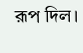রূপ দিল।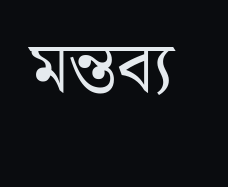মন্তব্য